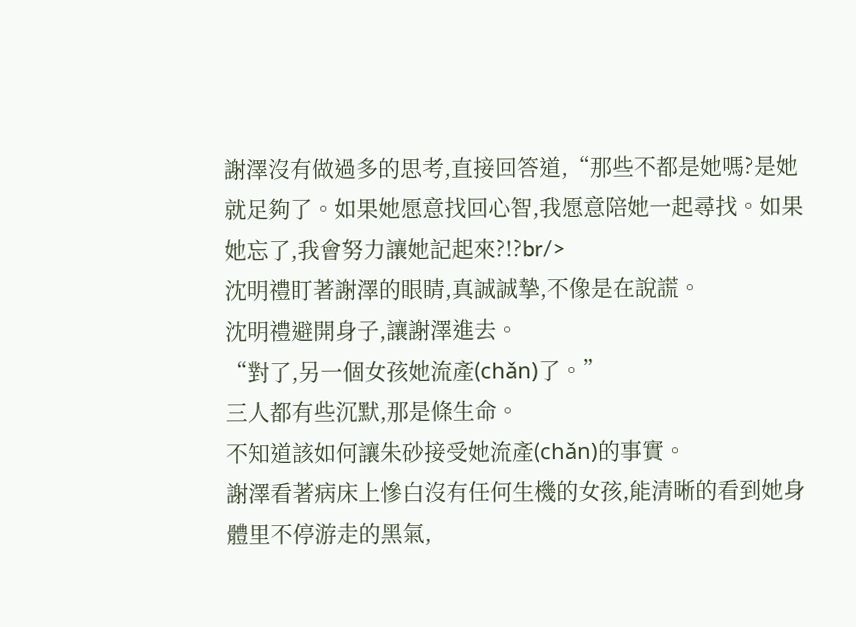謝澤沒有做過多的思考,直接回答道,“那些不都是她嗎?是她就足夠了。如果她愿意找回心智,我愿意陪她一起尋找。如果她忘了,我會努力讓她記起來?!?br/>
沈明禮盯著謝澤的眼睛,真誠誠摯,不像是在說謊。
沈明禮避開身子,讓謝澤進去。
“對了,另一個女孩她流產(chǎn)了。”
三人都有些沉默,那是條生命。
不知道該如何讓朱砂接受她流產(chǎn)的事實。
謝澤看著病床上慘白沒有任何生機的女孩,能清晰的看到她身體里不停游走的黑氣,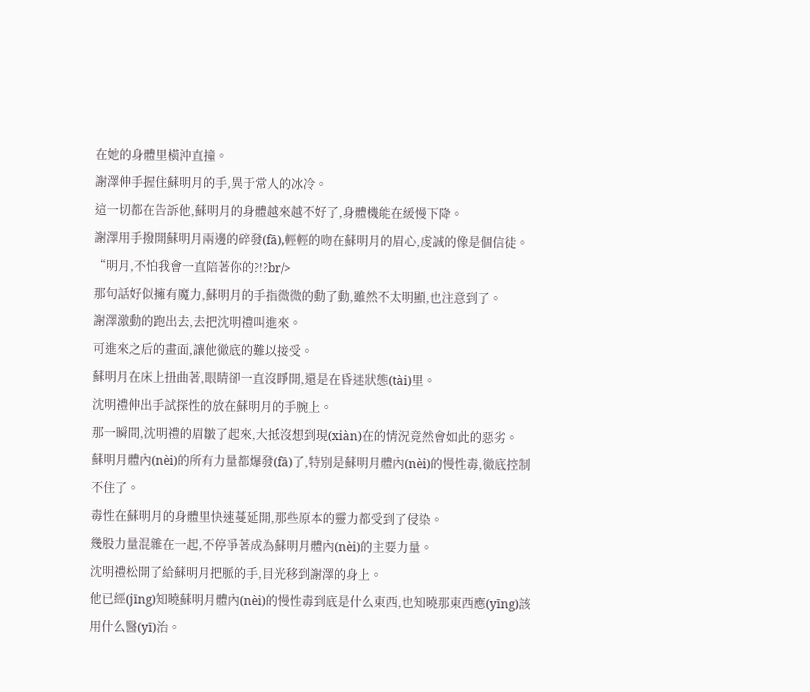在她的身體里橫沖直撞。
謝澤伸手握住蘇明月的手,異于常人的冰冷。
這一切都在告訴他,蘇明月的身體越來越不好了,身體機能在緩慢下降。
謝澤用手撥開蘇明月兩邊的碎發(fā),輕輕的吻在蘇明月的眉心,虔誠的像是個信徒。
“明月,不怕我會一直陪著你的?!?br/>
那句話好似擁有魔力,蘇明月的手指微微的動了動,雖然不太明顯,也注意到了。
謝澤激動的跑出去,去把沈明禮叫進來。
可進來之后的畫面,讓他徹底的難以接受。
蘇明月在床上扭曲著,眼睛卻一直沒睜開,還是在昏迷狀態(tài)里。
沈明禮伸出手試探性的放在蘇明月的手腕上。
那一瞬間,沈明禮的眉皺了起來,大抵沒想到現(xiàn)在的情況竟然會如此的惡劣。
蘇明月體內(nèi)的所有力量都爆發(fā)了,特別是蘇明月體內(nèi)的慢性毒,徹底控制不住了。
毒性在蘇明月的身體里快速蔓延開,那些原本的靈力都受到了侵染。
幾股力量混雜在一起,不停爭著成為蘇明月體內(nèi)的主要力量。
沈明禮松開了給蘇明月把脈的手,目光移到謝澤的身上。
他已經(jīng)知曉蘇明月體內(nèi)的慢性毒到底是什么東西,也知曉那東西應(yīng)該用什么醫(yī)治。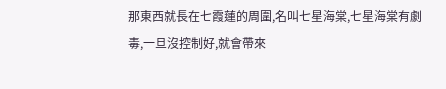那東西就長在七霞蓮的周圍,名叫七星海棠,七星海棠有劇毒,一旦沒控制好,就會帶來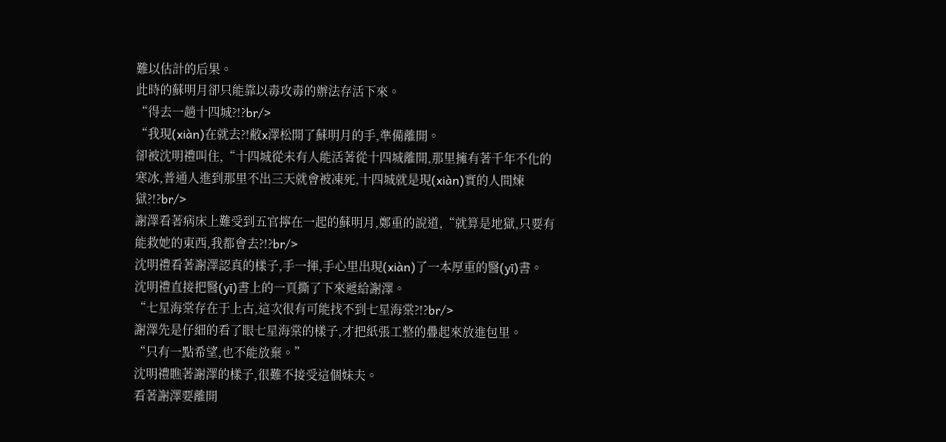難以估計的后果。
此時的蘇明月卻只能靠以毒攻毒的辦法存活下來。
“得去一趟十四城?!?br/>
“我現(xiàn)在就去?!敝x澤松開了蘇明月的手,準備離開。
卻被沈明禮叫住,“十四城從未有人能活著從十四城離開,那里擁有著千年不化的寒冰,普通人進到那里不出三天就會被凍死,十四城就是現(xiàn)實的人間煉獄?!?br/>
謝澤看著病床上難受到五官擰在一起的蘇明月,鄭重的說道,“就算是地獄,只要有能救她的東西,我都會去?!?br/>
沈明禮看著謝澤認真的樣子,手一揮,手心里出現(xiàn)了一本厚重的醫(yī)書。
沈明禮直接把醫(yī)書上的一頁撕了下來遞給謝澤。
“七星海棠存在于上古,這次很有可能找不到七星海棠?!?br/>
謝澤先是仔細的看了眼七星海棠的樣子,才把紙張工整的疊起來放進包里。
“只有一點希望,也不能放棄。”
沈明禮瞧著謝澤的樣子,很難不接受這個妹夫。
看著謝澤要離開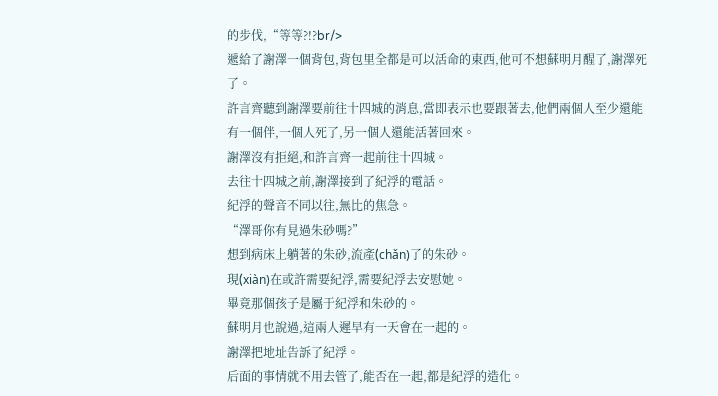的步伐,“等等?!?br/>
遞給了謝澤一個背包,背包里全都是可以活命的東西,他可不想蘇明月醒了,謝澤死了。
許言齊聽到謝澤要前往十四城的消息,當即表示也要跟著去,他們兩個人至少還能有一個伴,一個人死了,另一個人還能活著回來。
謝澤沒有拒絕,和許言齊一起前往十四城。
去往十四城之前,謝澤接到了紀浮的電話。
紀浮的聲音不同以往,無比的焦急。
“澤哥你有見過朱砂嗎?”
想到病床上躺著的朱砂,流產(chǎn)了的朱砂。
現(xiàn)在或許需要紀浮,需要紀浮去安慰她。
畢竟那個孩子是屬于紀浮和朱砂的。
蘇明月也說過,這兩人遲早有一天會在一起的。
謝澤把地址告訴了紀浮。
后面的事情就不用去管了,能否在一起,都是紀浮的造化。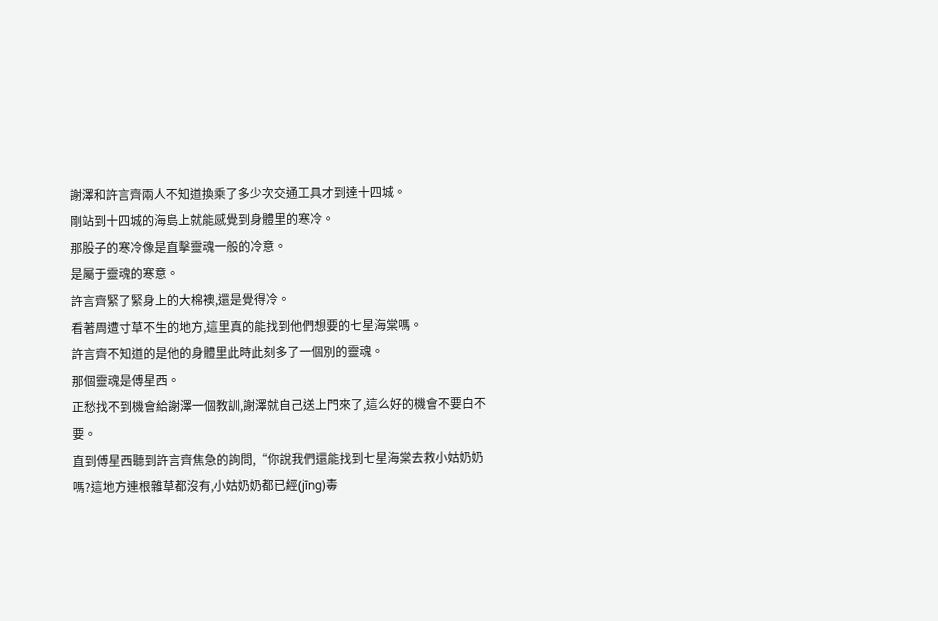謝澤和許言齊兩人不知道換乘了多少次交通工具才到達十四城。
剛站到十四城的海島上就能感覺到身體里的寒冷。
那股子的寒冷像是直擊靈魂一般的冷意。
是屬于靈魂的寒意。
許言齊緊了緊身上的大棉襖,還是覺得冷。
看著周遭寸草不生的地方,這里真的能找到他們想要的七星海棠嗎。
許言齊不知道的是他的身體里此時此刻多了一個別的靈魂。
那個靈魂是傅星西。
正愁找不到機會給謝澤一個教訓,謝澤就自己送上門來了,這么好的機會不要白不要。
直到傅星西聽到許言齊焦急的詢問,“你說我們還能找到七星海棠去救小姑奶奶嗎?這地方連根雜草都沒有,小姑奶奶都已經(jīng)毒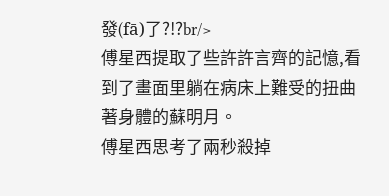發(fā)了?!?br/>
傅星西提取了些許許言齊的記憶,看到了畫面里躺在病床上難受的扭曲著身體的蘇明月。
傅星西思考了兩秒殺掉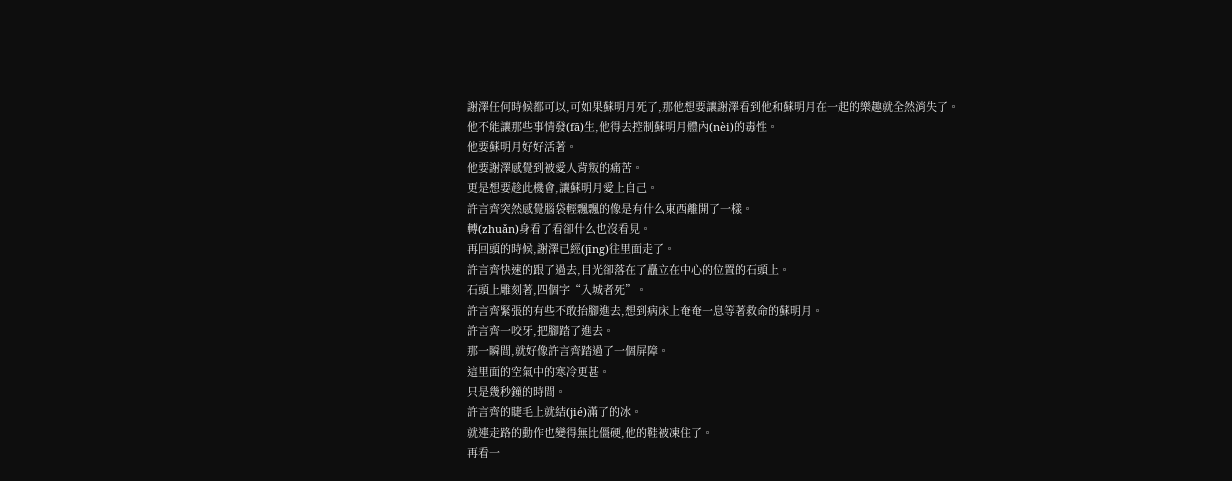謝澤任何時候都可以,可如果蘇明月死了,那他想要讓謝澤看到他和蘇明月在一起的樂趣就全然消失了。
他不能讓那些事情發(fā)生,他得去控制蘇明月體內(nèi)的毒性。
他要蘇明月好好活著。
他要謝澤感覺到被愛人背叛的痛苦。
更是想要趁此機會,讓蘇明月愛上自己。
許言齊突然感覺腦袋輕飄飄的像是有什么東西離開了一樣。
轉(zhuǎn)身看了看卻什么也沒看見。
再回頭的時候,謝澤已經(jīng)往里面走了。
許言齊快速的跟了過去,目光卻落在了矗立在中心的位置的石頭上。
石頭上雕刻著,四個字“入城者死”。
許言齊緊張的有些不敢抬腳進去,想到病床上奄奄一息等著救命的蘇明月。
許言齊一咬牙,把腳踏了進去。
那一瞬間,就好像許言齊踏過了一個屏障。
這里面的空氣中的寒冷更甚。
只是幾秒鐘的時間。
許言齊的睫毛上就結(jié)滿了的冰。
就連走路的動作也變得無比僵硬,他的鞋被凍住了。
再看一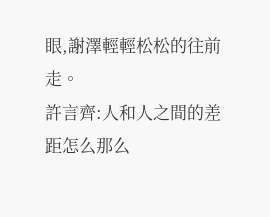眼,謝澤輕輕松松的往前走。
許言齊:人和人之間的差距怎么那么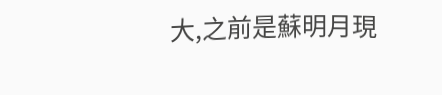大,之前是蘇明月現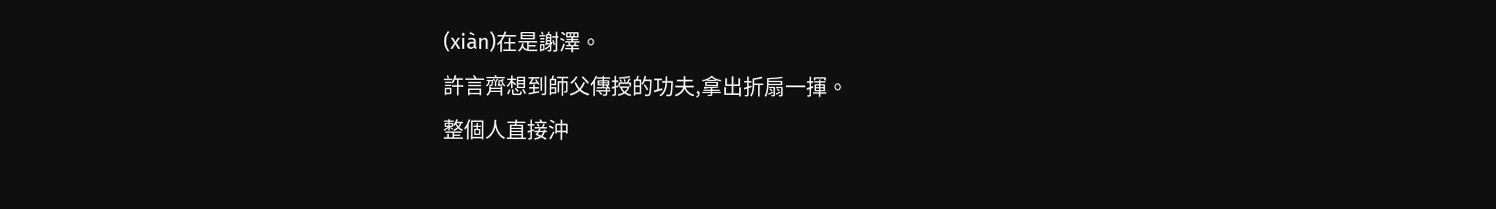(xiàn)在是謝澤。
許言齊想到師父傳授的功夫,拿出折扇一揮。
整個人直接沖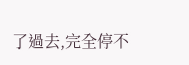了過去,完全停不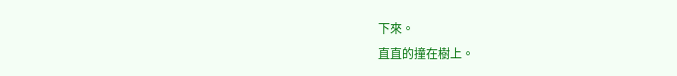下來。
直直的撞在樹上。